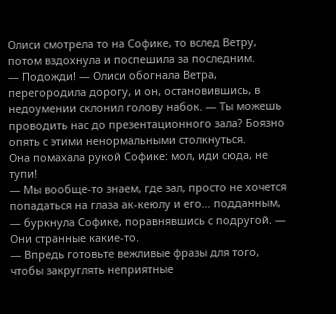Олиси смотрела то на Софике, то вслед Ветру, потом вздохнула и поспешила за последним.
— Подожди! — Олиси обогнала Ветра, перегородила дорогу, и он, остановившись, в недоумении склонил голову набок. — Ты можешь проводить нас до презентационного зала? Боязно опять с этими ненормальными столкнуться.
Она помахала рукой Софике: мол, иди сюда, не тупи!
— Мы вообще-то знаем, где зал, просто не хочется попадаться на глаза ак-кеюлу и его… подданным, — буркнула Софике, поравнявшись с подругой. — Они странные какие-то.
— Впредь готовьте вежливые фразы для того, чтобы закруглять неприятные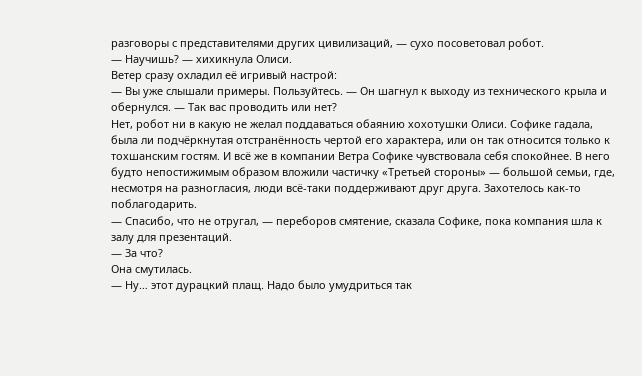разговоры с представителями других цивилизаций, — сухо посоветовал робот.
— Научишь? — хихикнула Олиси.
Ветер сразу охладил её игривый настрой:
— Вы уже слышали примеры. Пользуйтесь. — Он шагнул к выходу из технического крыла и обернулся. — Так вас проводить или нет?
Нет, робот ни в какую не желал поддаваться обаянию хохотушки Олиси. Софике гадала, была ли подчёркнутая отстранённость чертой его характера, или он так относится только к тохшанским гостям. И всё же в компании Ветра Софике чувствовала себя спокойнее. В него будто непостижимым образом вложили частичку «Третьей стороны» — большой семьи, где, несмотря на разногласия, люди всё-таки поддерживают друг друга. Захотелось как-то поблагодарить.
— Спасибо, что не отругал, — переборов смятение, сказала Софике, пока компания шла к залу для презентаций.
— За что?
Она смутилась.
— Ну… этот дурацкий плащ. Надо было умудриться так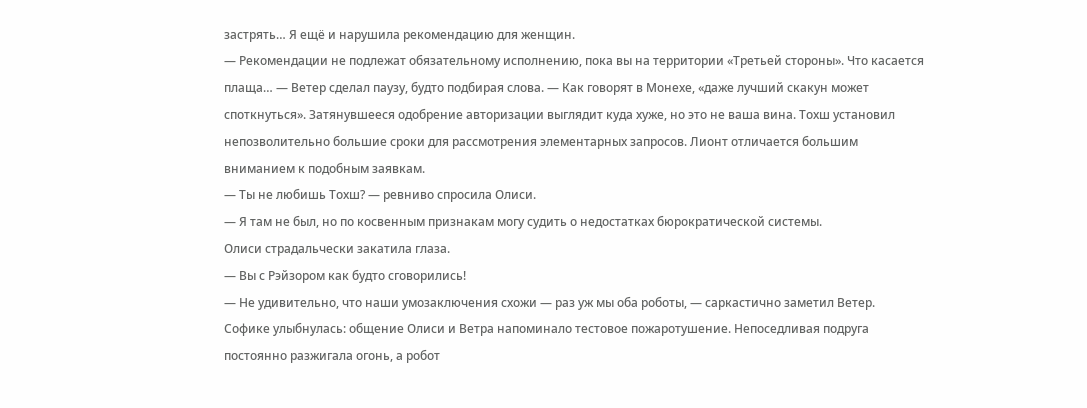застрять… Я ещё и нарушила рекомендацию для женщин.
— Рекомендации не подлежат обязательному исполнению, пока вы на территории «Третьей стороны». Что касается плаща… — Ветер сделал паузу, будто подбирая слова. — Как говорят в Монехе, «даже лучший скакун может споткнуться». Затянувшееся одобрение авторизации выглядит куда хуже, но это не ваша вина. Тохш установил непозволительно большие сроки для рассмотрения элементарных запросов. Лионт отличается большим вниманием к подобным заявкам.
— Ты не любишь Тохш? — ревниво спросила Олиси.
— Я там не был, но по косвенным признакам могу судить о недостатках бюрократической системы.
Олиси страдальчески закатила глаза.
— Вы с Рэйзором как будто сговорились!
— Не удивительно, что наши умозаключения схожи — раз уж мы оба роботы, — саркастично заметил Ветер.
Софике улыбнулась: общение Олиси и Ветра напоминало тестовое пожаротушение. Непоседливая подруга постоянно разжигала огонь, а робот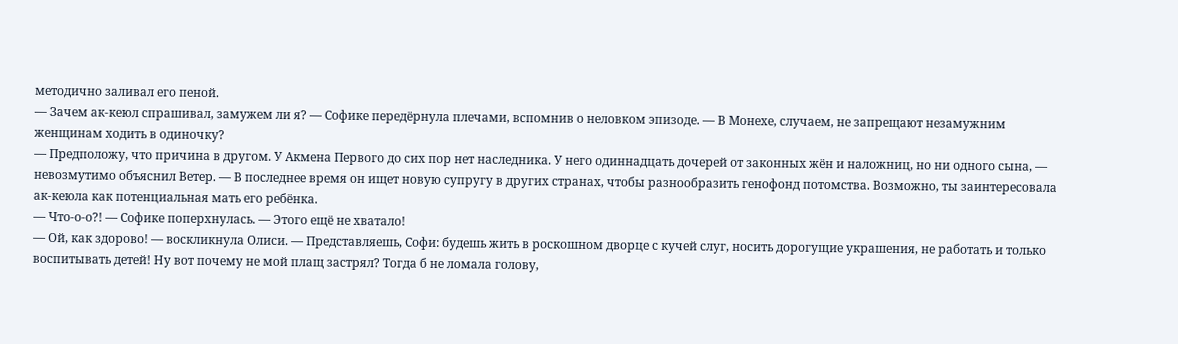методично заливал его пеной.
— Зачем ак-кеюл спрашивал, замужем ли я? — Софике передёрнула плечами, вспомнив о неловком эпизоде. — В Монехе, случаем, не запрещают незамужним женщинам ходить в одиночку?
— Предположу, что причина в другом. У Акмена Первого до сих пор нет наследника. У него одиннадцать дочерей от законных жён и наложниц, но ни одного сына, — невозмутимо объяснил Ветер. — В последнее время он ищет новую супругу в других странах, чтобы разнообразить генофонд потомства. Возможно, ты заинтересовала ак-кеюла как потенциальная мать его ребёнка.
— Что-о-о?! — Софике поперхнулась. — Этого ещё не хватало!
— Ой, как здорово! — воскликнула Олиси. — Представляешь, Софи: будешь жить в роскошном дворце с кучей слуг, носить дорогущие украшения, не работать и только воспитывать детей! Ну вот почему не мой плащ застрял? Тогда б не ломала голову,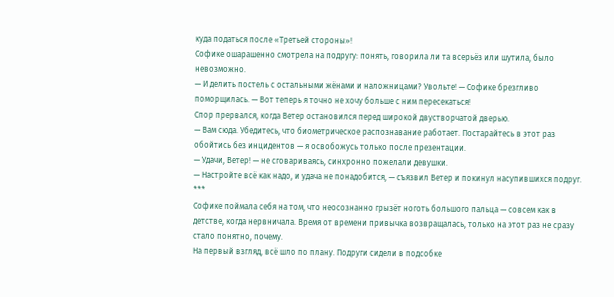куда податься после «Третьей стороны»!
Софике ошарашенно смотрела на подругу: понять, говорила ли та всерьёз или шутила, было невозможно.
— И делить постель с остальными жёнами и наложницами? Увольте! — Софике брезгливо поморщилась. — Вот теперь я точно не хочу больше с ним пересекаться!
Спор прервался, когда Ветер остановился перед широкой двустворчатой дверью.
— Вам сюда. Убедитесь, что биометрическое распознавание работает. Постарайтесь в этот раз обойтись без инцидентов — я освобожусь только после презентации.
— Удачи, Ветер! — не сговариваясь, синхронно пожелали девушки.
— Настройте всё как надо, и удача не понадобится, — съязвил Ветер и покинул насупившихся подруг.
***
Софике поймала себя на том, что неосознанно грызёт ноготь большого пальца — совсем как в детстве, когда нервничала. Время от времени привычка возвращалась, только на этот раз не сразу стало понятно, почему.
На первый взгляд, всё шло по плану. Подруги сидели в подсобке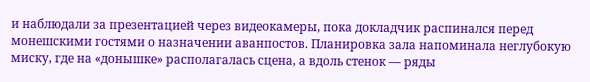и наблюдали за презентацией через видеокамеры, пока докладчик распинался перед монешскими гостями о назначении аванпостов. Планировка зала напоминала неглубокую миску, где на «донышке» располагалась сцена, а вдоль стенок — ряды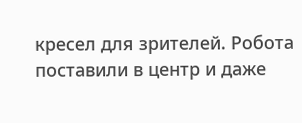кресел для зрителей. Робота поставили в центр и даже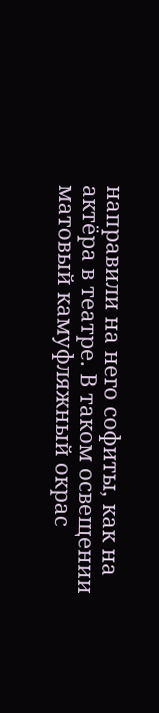направили на него софиты, как на актёра в театре. В таком освещении матовый камуфляжный окрас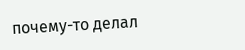почему-то делал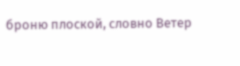броню плоской, словно Ветер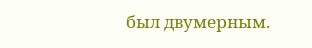был двумерным.